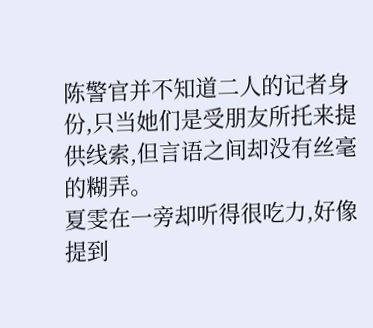陈警官并不知道二人的记者身份,只当她们是受朋友所托来提供线索,但言语之间却没有丝毫的糊弄。
夏雯在一旁却听得很吃力,好像提到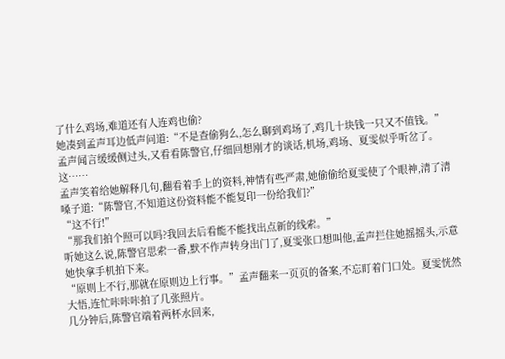了什么鸡场,难道还有人连鸡也偷?
她凑到孟声耳边低声问道:“不是查偷狗么,怎么聊到鸡场了,鸡几十块钱一只又不值钱。”
孟声闻言缓缓侧过头,又看看陈警官,仔细回想刚才的谈话,机场,鸡场、夏雯似乎听岔了。
这……
孟声笑着给她解释几句,翻看着手上的资料,神情有些严肃,她偷偷给夏雯使了个眼神,清了清嗓子道:“陈警官,不知道这份资料能不能复印一份给我们?”
“这不行!”
“那我们拍个照可以吗?我回去后看能不能找出点新的线索。”
听她这么说,陈警官思索一番,默不作声转身出门了,夏雯张口想叫他,孟声拦住她摇摇头,示意她快拿手机拍下来。
“原则上不行,那就在原则边上行事。”孟声翻来一页页的备案,不忘盯着门口处。夏雯恍然大悟,连忙咔咔咔拍了几张照片。
几分钟后,陈警官端着两杯水回来,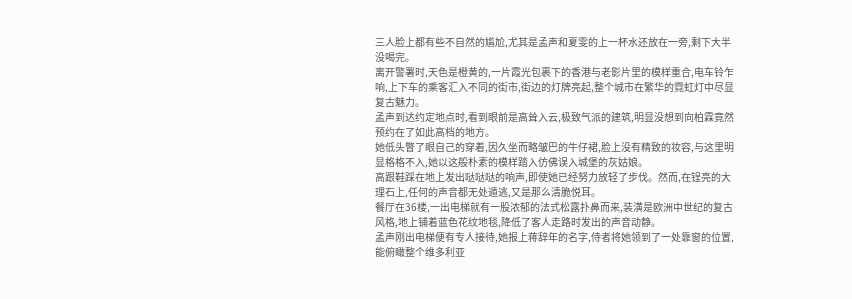三人脸上都有些不自然的尴尬,尤其是孟声和夏雯的上一杯水还放在一旁,剩下大半没喝完。
离开警署时,天色是橙黄的,一片霞光包裹下的香港与老影片里的模样重合,电车铃乍响,上下车的乘客汇入不同的街市,街边的灯牌亮起,整个城市在繁华的霓虹灯中尽显复古魅力。
孟声到达约定地点时,看到眼前是高耸入云,极致气派的建筑,明显没想到向柏霖竟然预约在了如此高档的地方。
她低头瞥了眼自己的穿着,因久坐而略皱巴的牛仔裙,脸上没有精致的妆容,与这里明显格格不入,她以这般朴素的模样踏入仿佛误入城堡的灰姑娘。
高跟鞋踩在地上发出哒哒哒的响声,即使她已经努力放轻了步伐。然而,在锃亮的大理石上,任何的声音都无处遁逃,又是那么清脆悦耳。
餐厅在36楼,一出电梯就有一股浓郁的法式松露扑鼻而来,装潢是欧洲中世纪的复古风格,地上铺着蓝色花纹地毯,降低了客人走路时发出的声音动静。
孟声刚出电梯便有专人接待,她报上蒋辞年的名字,侍者将她领到了一处靠窗的位置,能俯瞰整个维多利亚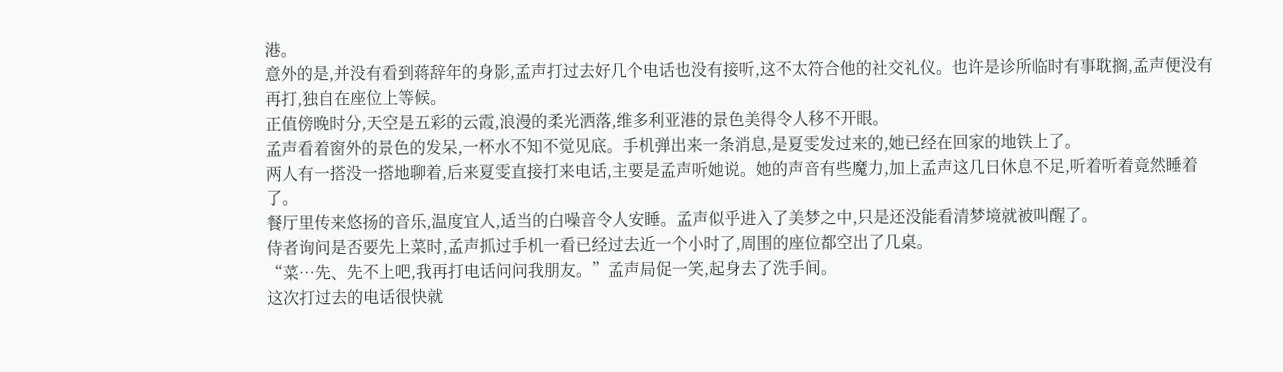港。
意外的是,并没有看到蒋辞年的身影,孟声打过去好几个电话也没有接听,这不太符合他的社交礼仪。也许是诊所临时有事耽搁,孟声便没有再打,独自在座位上等候。
正值傍晚时分,天空是五彩的云霞,浪漫的柔光洒落,维多利亚港的景色美得令人移不开眼。
孟声看着窗外的景色的发呆,一杯水不知不觉见底。手机弹出来一条消息,是夏雯发过来的,她已经在回家的地铁上了。
两人有一搭没一搭地聊着,后来夏雯直接打来电话,主要是孟声听她说。她的声音有些魔力,加上孟声这几日休息不足,听着听着竟然睡着了。
餐厅里传来悠扬的音乐,温度宜人,适当的白噪音令人安睡。孟声似乎进入了美梦之中,只是还没能看清梦境就被叫醒了。
侍者询问是否要先上菜时,孟声抓过手机一看已经过去近一个小时了,周围的座位都空出了几桌。
“菜…先、先不上吧,我再打电话问问我朋友。”孟声局促一笑,起身去了洗手间。
这次打过去的电话很快就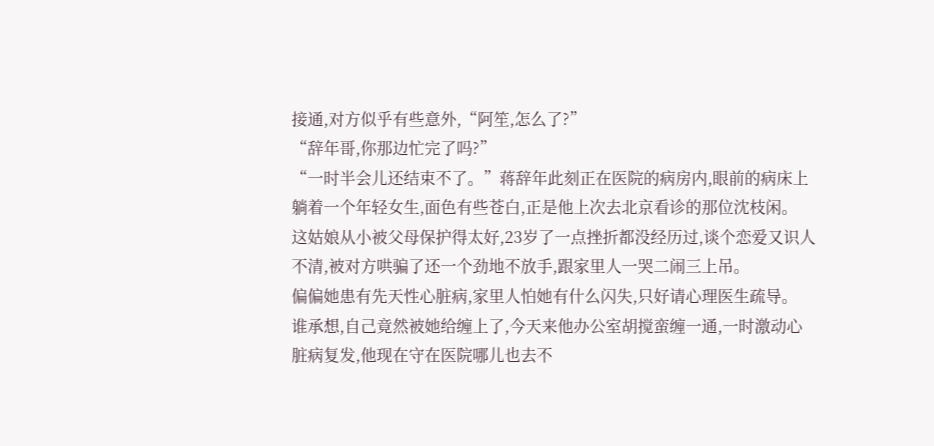接通,对方似乎有些意外,“阿笙,怎么了?”
“辞年哥,你那边忙完了吗?”
“一时半会儿还结束不了。”蒋辞年此刻正在医院的病房内,眼前的病床上躺着一个年轻女生,面色有些苍白,正是他上次去北京看诊的那位沈枝闲。
这姑娘从小被父母保护得太好,23岁了一点挫折都没经历过,谈个恋爱又识人不清,被对方哄骗了还一个劲地不放手,跟家里人一哭二闹三上吊。
偏偏她患有先天性心脏病,家里人怕她有什么闪失,只好请心理医生疏导。
谁承想,自己竟然被她给缠上了,今天来他办公室胡搅蛮缠一通,一时激动心脏病复发,他现在守在医院哪儿也去不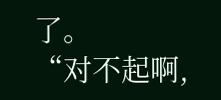了。
“对不起啊,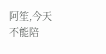阿笙,今天不能陪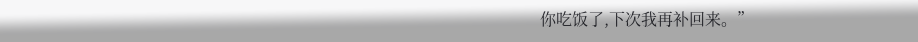你吃饭了,下次我再补回来。”